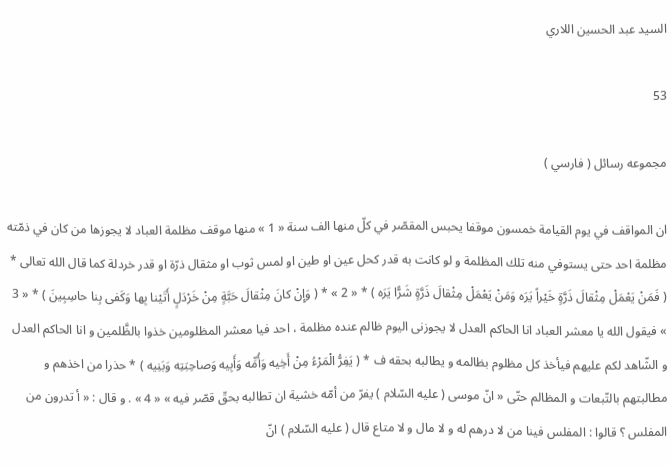السيد عبد الحسين اللاري

53

مجموعه رسائل ( فارسي )

ان المواقف في يوم القيامة خمسون موقفا يحبس المقصّر في كلّ منها الف سنة « 1 » منها موقف مظلمة العباد لا يجوزها من كان في ذمّته مظلمة احد حتى يستوفي منه تلك المظلمة و لو كانت به قدر كحل عين او طين او لمس ثوب او مثقال ذرّة او قدر خردلة كما قال الله تعالى * ( فَمَنْ يَعْمَلْ مِثْقالَ ذَرَّةٍ خَيْراً يَرَه وَمَنْ يَعْمَلْ مِثْقالَ ذَرَّةٍ شَرًّا يَرَه ) * « 2 » * ( وَإِنْ كانَ مِثْقالَ حَبَّةٍ مِنْ خَرْدَلٍ أَتَيْنا بِها وَكَفى بِنا حاسِبِينَ ) * « 3 » فيقول الله يا معشر العباد انا الحاكم العدل لا يجوزنى اليوم ظالم عنده مظلمة ، احد فيا معشر المظلومين خذوا بالظَّلمين و انا الحاكم العدل و الشّاهد لكم عليهم فيأخذ كل مظلوم بظالمه و يطالبه بحقه ف * ( يَفِرُّ الْمَرْءُ مِنْ أَخِيه وَأُمِّه وَأَبِيه وَصاحِبَتِه وَبَنِيه ) * حذرا من اخذهم و مطالبتهم بالتّبعات و المظالم حتّى « انّ موسى ( عليه السّلام ) يفرّ من أمّه خشية ان تطالبه بحقّ قصّر فيه » « 4 » . و قال : « أ تدرون من المفلس ؟ قالوا : المفلس فينا من لا درهم له و لا مال و لا متاع قال ( عليه السّلام ) انّ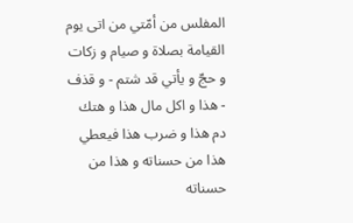المفلس من أمّتي من اتى يوم القيامة بصلاة و صيام و زكات و حجّ و يأتي قد شتم - و قذف - هذا و اكل مال هذا و هتك دم هذا و ضرب هذا فيعطي هذا من حسناته و هذا من حسناته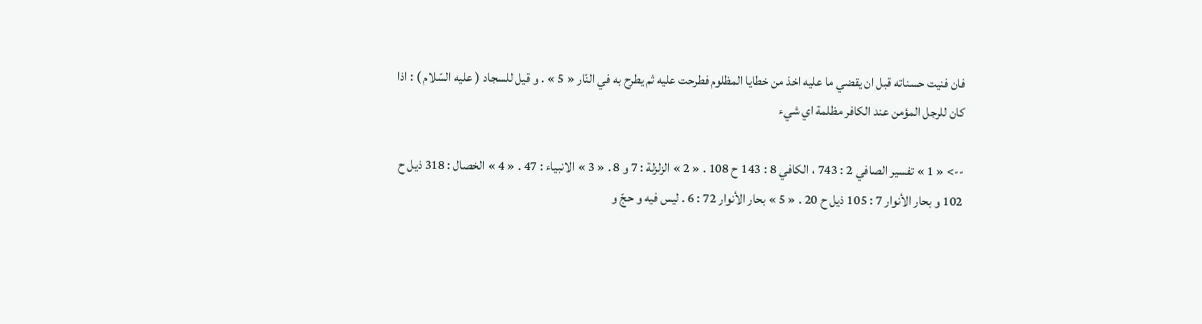فان فنيت حسناته قبل ان يقضي ما عليه اخذ من خطايا المظلوم فطرحت عليه ثم يطرح به في النّار « 5 » . و قيل للسجاد ( عليه السّلام ) : اذا كان للرجل المؤمن عند الكافر مظلمة اي شيء

--> « 1 » تفسير الصافي 2 : 743 ، الكافي 8 : 143 ح 108 . « 2 » الزلزلة : 7 و 8 . « 3 » الانبياء : 47 . « 4 » الخصال : 318 ذيل ح 102 و بحار الأنوار 7 : 105 ذيل ح 20 . « 5 » بحار الأنوار 72 : 6 . ليس فيه و حجّ و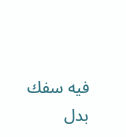فيه سفك بدل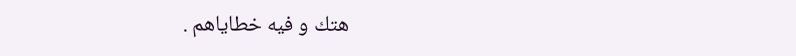هتك و فيه خطاياهم .